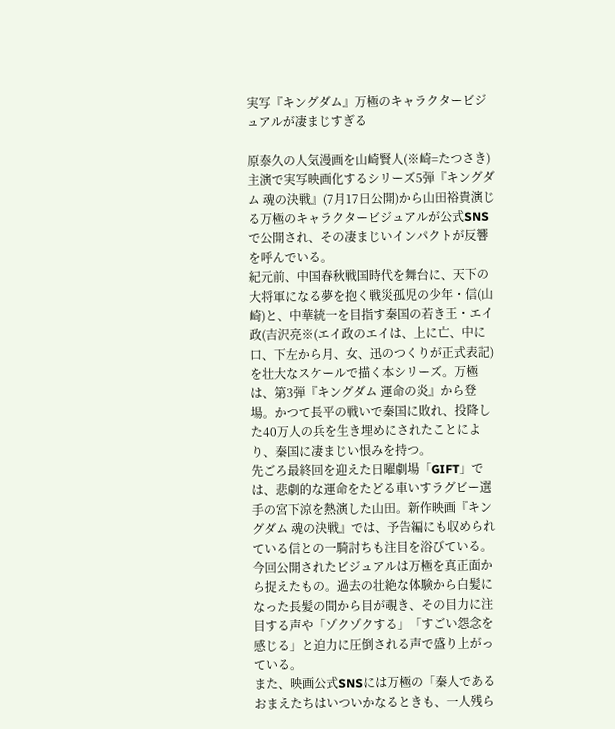実写『キングダム』万極のキャラクタービジュアルが凄まじすぎる

原泰久の人気漫画を山崎賢人(※崎=たつさき)主演で実写映画化するシリーズ5弾『キングダム 魂の決戦』(7月17日公開)から山田裕貴演じる万極のキャラクタービジュアルが公式SNSで公開され、その凄まじいインパクトが反響を呼んでいる。
紀元前、中国春秋戦国時代を舞台に、天下の大将軍になる夢を抱く戦災孤児の少年・信(山崎)と、中華統一を目指す秦国の若き王・エイ政(吉沢亮※(エイ政のエイは、上に亡、中に口、下左から月、女、迅のつくりが正式表記)を壮大なスケールで描く本シリーズ。万極は、第3弾『キングダム 運命の炎』から登場。かつて長平の戦いで秦国に敗れ、投降した40万人の兵を生き埋めにされたことにより、秦国に凄まじい恨みを持つ。
先ごろ最終回を迎えた日曜劇場「GIFT」では、悲劇的な運命をたどる車いすラグビー選手の宮下涼を熱演した山田。新作映画『キングダム 魂の決戦』では、予告編にも収められている信との一騎討ちも注目を浴びている。今回公開されたビジュアルは万極を真正面から捉えたもの。過去の壮絶な体験から白髪になった長髪の間から目が覗き、その目力に注目する声や「ゾクゾクする」「すごい怨念を感じる」と迫力に圧倒される声で盛り上がっている。
また、映画公式SNSには万極の「秦人であるおまえたちはいついかなるときも、一人残ら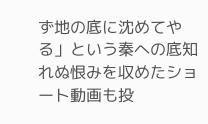ず地の底に沈めてやる」という秦への底知れぬ恨みを収めたショート動画も投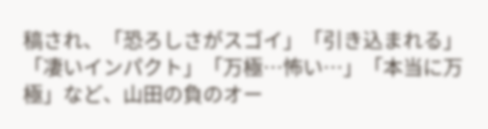稿され、「恐ろしさがスゴイ」「引き込まれる」「凄いインパクト」「万極…怖い…」「本当に万極」など、山田の負のオー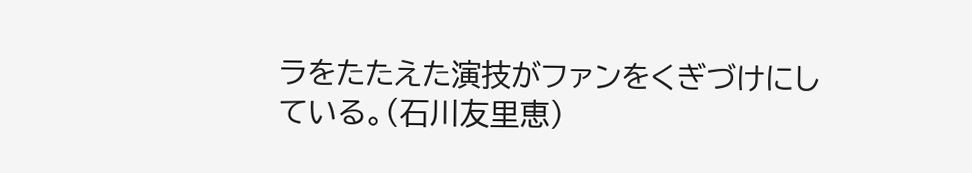ラをたたえた演技がファンをくぎづけにしている。(石川友里恵)